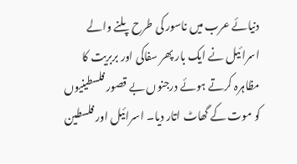دنیائے عرب میں ناسور کی طرح پلنے والے اسرائیل نے ایک بار پھر سفاکی اور بربریت کا مظاہرہ کرتے ہوئے درجنوں بے قصور فلسطینیوں کو موت کے گھاٹ اتار دیا۔ اسرائیل اور فلسطین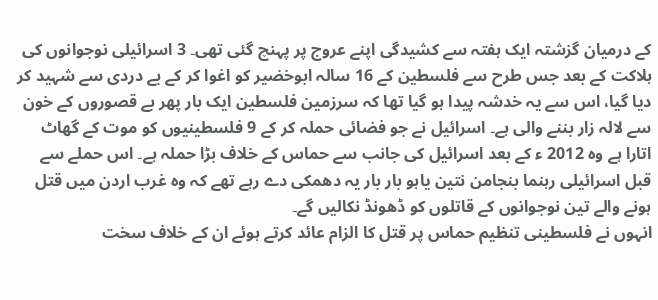کے درمیان گزشتہ ایک ہفتہ سے کشیدگی اپنے عروج پر پہنچ گئی تھی۔ 3 اسرائیلی نوجوانوں کی ہلاکت کے بعد جس طرح سے فلسطین کے 16 سالہ ابوخضیر کو اغوا کر کے بے دردی سے شہید کر دیا گیا، اس سے یہ خدشہ پیدا ہو گیا تھا کہ سرزمین فلسطین ایک بار پھر بے قصوروں کے خون سے لالہ زار بننے والی ہے۔ اسرائیل نے جو فضائی حملہ کر کے 9 فلسطینیوں کو موت کے گھاٹ اتارا ہے وہ 2012 ء کے بعد اسرائیل کی جانب سے حماس کے خلاف بڑا حملہ ہے۔ اس حملے سے قبل اسرائیلی رہنما بنجامن نتین یاہو بار بار یہ دھمکی دے رہے تھے کہ وہ غرب اردن میں قتل ہونے والے تین نوجوانوں کے قاتلوں کو ڈھونڈ نکالیں گے۔
انہوں نے فلسطینی تنظیم حماس پر قتل کا الزام عائد کرتے ہوئے ان کے خلاف سخت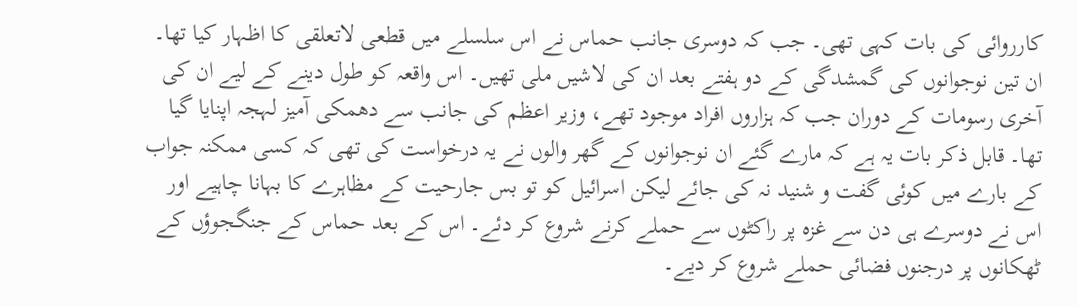کارروائی کی بات کہی تھی۔ جب کہ دوسری جانب حماس نے اس سلسلے میں قطعی لاتعلقی کا اظہار کیا تھا۔ ان تین نوجوانوں کی گمشدگی کے دو ہفتے بعد ان کی لاشیں ملی تھیں۔ اس واقعہ کو طول دینے کے لیے ان کی آخری رسومات کے دوران جب کہ ہزاروں افراد موجود تھے، وزیر اعظم کی جانب سے دھمکی آمیز لہجہ اپنایا گیا تھا۔ قابل ذکر بات یہ ہے کہ مارے گئے ان نوجوانوں کے گھر والوں نے یہ درخواست کی تھی کہ کسی ممکنہ جواب کے بارے میں کوئی گفت و شنید نہ کی جائے لیکن اسرائیل کو تو بس جارحیت کے مظاہرے کا بہانا چاہیے اور اس نے دوسرے ہی دن سے غزہ پر راکٹوں سے حملے کرنے شروع کر دئے۔ اس کے بعد حماس کے جنگجوؤں کے ٹھکانوں پر درجنوں فضائی حملے شروع کر دیے۔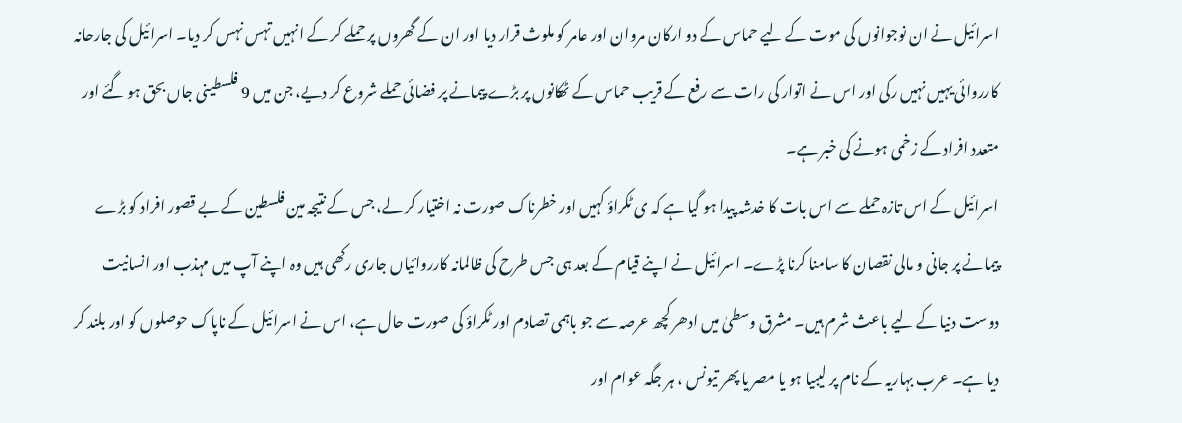اسرائیل نے ان نوجوانوں کی موت کے لیے حماس کے دو ارکان مروان اور عامر کو ملوث قرار دیا اور ان کے گھروں پر حملے کر کے انہیں تہس نہس کر دیا۔ اسرائیل کی جارحانہ کارروائی یہیں نہیں رکی اور اس نے اتوار کی رات سے رفع کے قریب حماس کے ٹھکانوں پر بڑے پیمانے پر فضائی حملے شروع کر دیے، جن میں 9 فلسطینی جاں بحق ہو گئے اور متعدد افراد کے زخمی ہونے کی خبر ہے۔
اسرائیل کے اس تازہ حملے سے اس بات کا خدشہ پیدا ہو گیا ہے کہ ی ٹکراؤ کہیں اور خطرناک صورت نہ اختیار کر لے، جس کے نتیجہ مین فلسطین کے بے قصور افراد کو بڑے پیمانے پر جانی و مالی نقصان کا سامنا کرنا پڑے۔ اسرائیل نے اپنے قیام کے بعد ہی جس طرح کی ظالمانہ کارروائیاں جاری رکھی ہیں وہ اپنے آپ میں مہذب اور انسانیت دوست دنیا کے لیے باعث شرم ہیں۔ مشرق وسطیٰ میں ادھر کچھ عرصہ سے جو باہمی تصادم اور ٹکراؤ کی صورت حال ہے، اس نے اسرائیل کے ناپاک حوصلوں کو اور بلند کر دیا ہے۔ عرب بہاریہ کے نام پر لیبیا ہو یا مصر یا پھر تیونس ، ہر جگہ عوام اور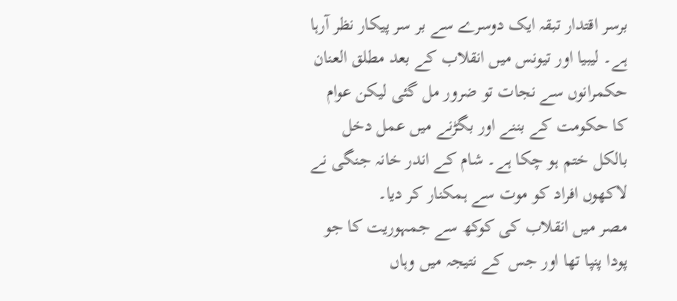برسر اقتدار تبقہ ایک دوسرے سے بر سر پیکار نظر آرہا ہے۔ لیبیا اور تیونس میں انقلاب کے بعد مطلق العنان حکمرانوں سے نجات تو ضرور مل گئی لیکن عوام کا حکومت کے بننے اور بگڑنے میں عمل دخل بالکل ختم ہو چکا ہے۔ شام کے اندر خانہ جنگی نے لاکھوں افراد کو موت سے ہمکنار کر دیا۔
مصر میں انقلاب کی کوکھ سے جمہوریت کا جو پودا پنپا تھا اور جس کے نتیجہ میں وہاں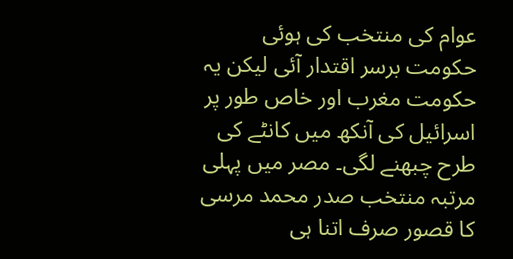عوام کی منتخب کی ہوئی حکومت برسر اقتدار آئی لیکن یہ حکومت مغرب اور خاص طور پر اسرائیل کی آنکھ میں کانٹے کی طرح چبھنے لگی۔ مصر میں پہلی مرتبہ منتخب صدر محمد مرسی کا قصور صرف اتنا ہی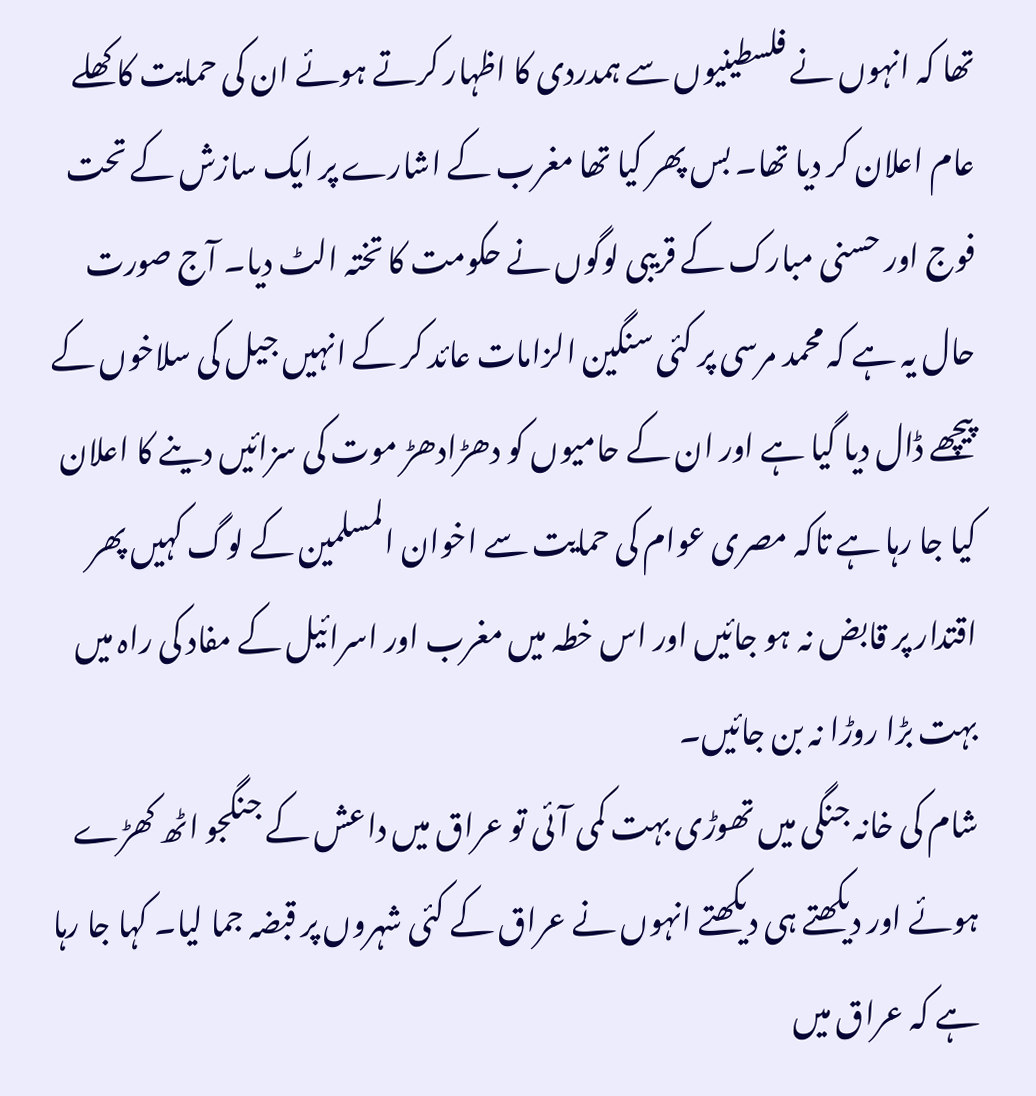تھا کہ انہوں نے فلسطینیوں سے ہمدردی کا اظہار کرتے ہوئے ان کی حمایت کا کھلے عام اعلان کر دیا تھا۔ بس پھر کیا تھا مغرب کے اشارے پر ایک سازش کے تحت فوج اور حسنی مبارک کے قریبی لوگوں نے حکومت کا تختہ الٹ دیا۔ آج صورت حال یہ ہے کہ محمد مرسی پر کئی سنگین الزامات عائد کر کے انہیں جیل کی سلاخوں کے پیچھے ڈال دیا گیا ہے اور ان کے حامیوں کو دھڑادھڑ موت کی سزائیں دینے کا اعلان کیا جا رہا ہے تاکہ مصری عوام کی حمایت سے اخوان المسلمین کے لوگ کہیں پھر اقتدار پر قابض نہ ہو جائیں اور اس خطہ میں مغرب اور اسرائیل کے مفاد کی راہ میں بہت بڑا روڑا نہ بن جائیں۔
شام کی خانہ جنگی میں تھوڑی بہت کمی آئی تو عراق میں داعش کے جنگجو اٹھ کھڑے ہوئے اور دیکھتے ہی دیکھتے انہوں نے عراق کے کئی شہروں پر قبضہ جما لیا۔ کہا جا رہا ہے کہ عراق میں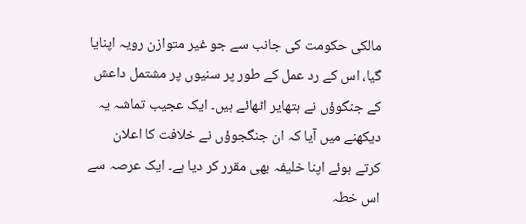مالکی حکومت کی جانب سے جو غیر متوازن رویہ اپنایا گیا، اس کے رد عمل کے طور پر سنیوں پر مشتمل داعش کے جنگوؤں نے ہتھایر اٹھائے ہیں۔ ایک عجیب تماشہ یہ دیکھنے میں آیا کہ ان جنگجوؤں نے خلافت کا اعلان کرتے ہوئے اپنا خلیفہ بھی مقرر کر دیا ہے۔ ایک عرصہ سے اس خطہ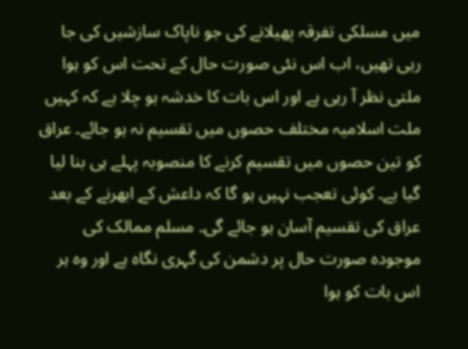میں مسلکی تفرقہ پھیلانے کی جو ناپاک سازشیں کی جا رہی تھیں، اب اس نئی صورت حال کے تحت اس کو ہوا ملتی نظر آ رہی ہے اور اس بات کا خدشہ ہو چلا ہے کہ کہیں ملت اسلامیہ مختلف حصوں میں تقسیم نہ ہو جائے۔ عراق کو تین حصوں میں تقسیم کرنے کا منصوبہ پہلے ہی بنا لیا گیا ہے۔ کوئی تعجب نہیں ہو گا کہ داعش کے ابھرنے کے بعد عراق کی تقسیم آسان ہو جائے گی۔ مسلم ممالک کی موجودہ صورت حال پر دشمن کی گہری نگاہ ہے اور وہ ہر اس بات کو ہوا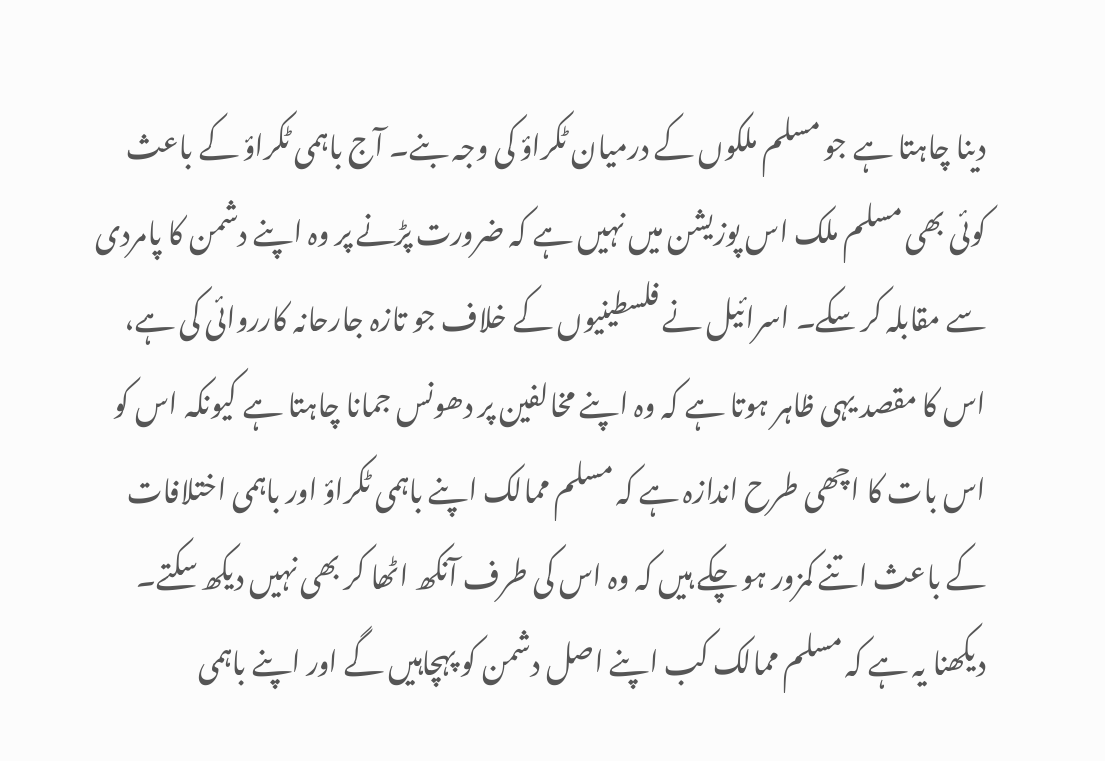دینا چاہتا ہے جو مسلم ملکوں کے درمیان ٹکراؤ کی وجہ بنے۔ آج باہمی ٹکراؤ کے باعث کوئی بھی مسلم ملک اس پوزیشن میں نہیں ہے کہ ضرورت پڑنے پر وہ اپنے دشمن کا پامردی سے مقابلہ کر سکے۔ اسرائیل نے فلسطینیوں کے خلاف جو تازہ جارحانہ کارروائی کی ہے، اس کا مقصد یہی ظاہر ہوتا ہے کہ وہ اپنے مخالفین پر دھونس جمانا چاہتا ہے کیونکہ اس کو اس بات کا اچھی طرح اندازہ ہے کہ مسلم ممالک اپنے باہمی ٹکراؤ اور باہمی اختلافات کے باعث اتنے کمزور ہو چکے ہیں کہ وہ اس کی طرف آنکھ اٹھا کر بھی نہیں دیکھ سکتے۔ دیکھنا یہ ہے کہ مسلم ممالک کب اپنے اصل دشمن کو پہچاہیں گے اور اپنے باہمی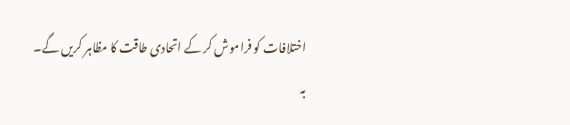اختلافات کو فراموش کر کے اتحادی طاقت کا مظاہر کریں گے۔
بہ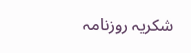شکریہ روزنامہ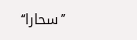’’سحارا‘‘